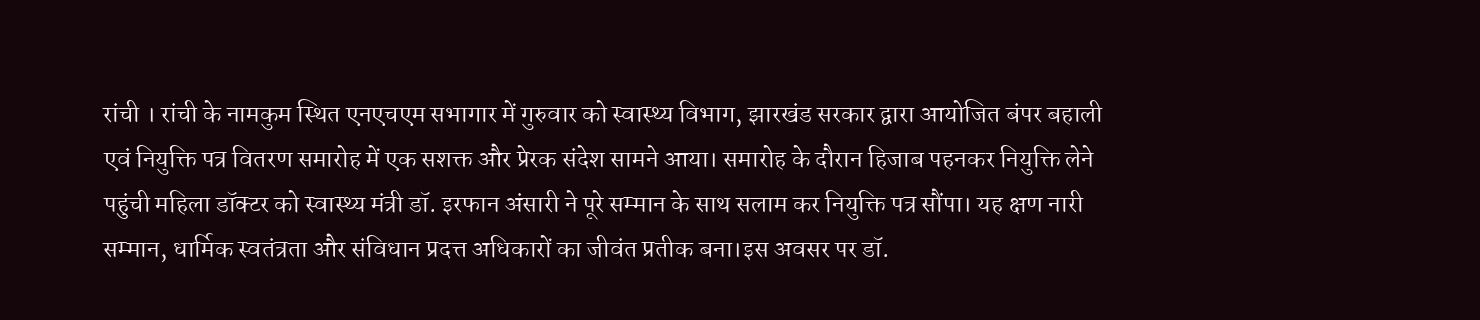रांची । रांची के नामकुम स्थित एनएचएम सभागार में गुरुवार को स्वास्थ्य विभाग, झारखंड सरकार द्वारा आयोजित बंपर बहाली एवं नियुक्ति पत्र वितरण समारोह में एक सशक्त और प्रेरक संदेश सामने आया। समारोह के दौरान हिजाब पहनकर नियुक्ति लेने पहुंची महिला डॉक्टर को स्वास्थ्य मंत्री डॉ. इरफान अंसारी ने पूरे सम्मान के साथ सलाम कर नियुक्ति पत्र सौंपा। यह क्षण नारी सम्मान, धार्मिक स्वतंत्रता और संविधान प्रदत्त अधिकारों का जीवंत प्रतीक बना।इस अवसर पर डॉ.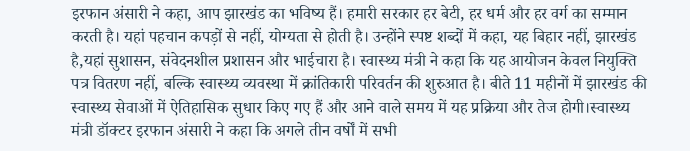इरफान अंसारी ने कहा, आप झारखंड का भविष्य हैं। हमारी सरकार हर बेटी, हर धर्म और हर वर्ग का सम्मान करती है। यहां पहचान कपड़ों से नहीं, योग्यता से होती है। उन्होंने स्पष्ट शब्दों में कहा, यह बिहार नहीं, झारखंड है,यहां सुशासन, संवेदनशील प्रशासन और भाईचारा है। स्वास्थ्य मंत्री ने कहा कि यह आयोजन केवल नियुक्ति पत्र वितरण नहीं, बल्कि स्वास्थ्य व्यवस्था में क्रांतिकारी परिवर्तन की शुरुआत है। बीते 11 महीनों में झारखंड की स्वास्थ्य सेवाओं में ऐतिहासिक सुधार किए गए हैं और आने वाले समय में यह प्रक्रिया और तेज होगी।स्वास्थ्य मंत्री डॉक्टर इरफान अंसारी ने कहा कि अगले तीन वर्षों में सभी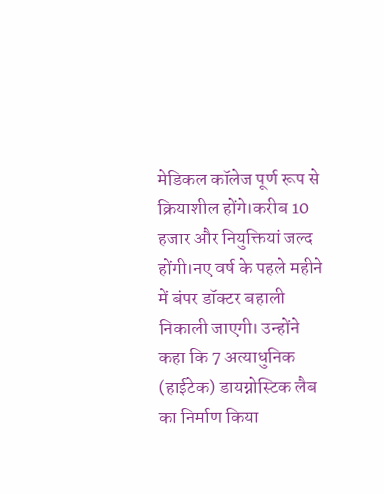मेडिकल कॉलेज पूर्ण रूप से क्रियाशील होंगे।करीब 10 हजार और नियुक्तियां जल्द होंगी।नए वर्ष के पहले महीने में बंपर डॉक्टर बहाली निकाली जाएगी। उन्होंने कहा कि 7 अत्याधुनिक (हाईटेक) डायग्नोस्टिक लैब का निर्माण किया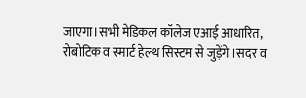जाएगा।सभी मेडिकल कॉलेज एआई आधारित, रोबोटिक व स्मार्ट हेल्थ सिस्टम से जुड़ेंगे।सदर व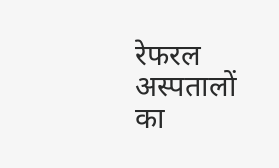रेफरल अस्पतालों का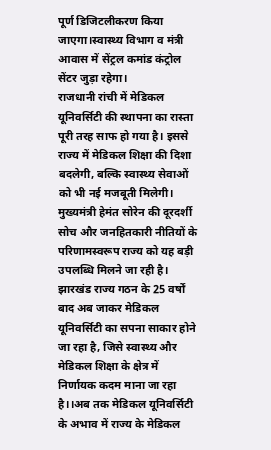पूर्ण डिजिटलीकरण किया जाएगा।स्वास्थ्य विभाग व मंत्री आवास में सेंट्रल कमांड कंट्रोल सेंटर जुड़ा रहेगा।
राजधानी रांची में मेडिकल यूनिवर्सिटी की स्थापना का रास्ता पूरी तरह साफ हो गया है। इससे राज्य में मेडिकल शिक्षा की दिशा बदलेगी, बल्कि स्वास्थ्य सेवाओं को भी नई मजबूती मिलेगी। मुख्यमंत्री हेमंत सोरेन की दूरदर्शी सोच और जनहितकारी नीतियों के परिणामस्वरूप राज्य को यह बड़ी उपलब्धि मिलने जा रही है। झारखंड राज्य गठन के 25 वर्षों बाद अब जाकर मेडिकल यूनिवर्सिटी का सपना साकार होने जा रहा है, जिसे स्वास्थ्य और मेडिकल शिक्षा के क्षेत्र में निर्णायक कदम माना जा रहा है।।अब तक मेडिकल यूनिवर्सिटी के अभाव में राज्य के मेडिकल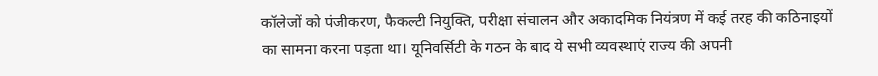कॉलेजों को पंजीकरण, फैकल्टी नियुक्ति, परीक्षा संचालन और अकादमिक नियंत्रण में कई तरह की कठिनाइयों का सामना करना पड़ता था। यूनिवर्सिटी के गठन के बाद ये सभी व्यवस्थाएं राज्य की अपनी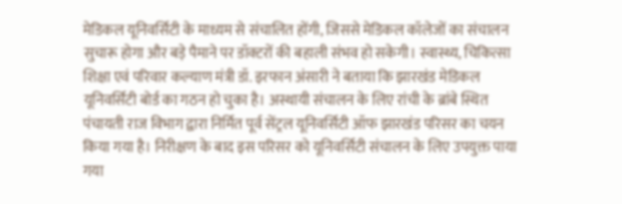मेडिकल यूनिवर्सिटी के माध्यम से संचालित होंगी, जिससे मेडिकल कॉलेजों का संचालन सुचारू होगा और बड़े पैमाने पर डॉक्टरों की बहाली संभव हो सकेगी। स्वास्थ्य, चिकित्सा शिक्षा एवं परिवार कल्याण मंत्री डॉ. इरफान अंसारी ने बताया कि झारखंड मेडिकल यूनिवर्सिटी बोर्ड का गठन हो चुका है। अस्थायी संचालन के लिए रांची के ब्रांबे स्थित पंचायती राज विभाग द्वारा निर्मित पूर्व सेंट्रल यूनिवर्सिटी ऑफ झारखंड परिसर का चयन किया गया है। निरीक्षण के बाद इस परिसर को यूनिवर्सिटी संचालन के लिए उपयुक्त पाया गया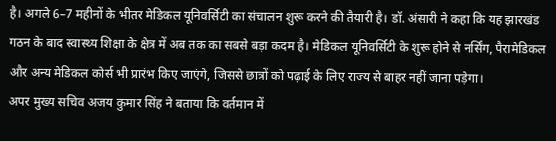है। अगले 6–7 महीनों के भीतर मेडिकल यूनिवर्सिटी का संचालन शुरू करने की तैयारी है। डॉ. अंसारी ने कहा कि यह झारखंड गठन के बाद स्वास्थ्य शिक्षा के क्षेत्र में अब तक का सबसे बड़ा कदम है। मेडिकल यूनिवर्सिटी के शुरू होने से नर्सिंग, पैरामेडिकल और अन्य मेडिकल कोर्स भी प्रारंभ किए जाएंगे, जिससे छात्रों को पढ़ाई के लिए राज्य से बाहर नहीं जाना पड़ेगा।
अपर मुख्य सचिव अजय कुमार सिंह ने बताया कि वर्तमान में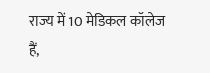राज्य में 10 मेडिकल कॉलेज हैं,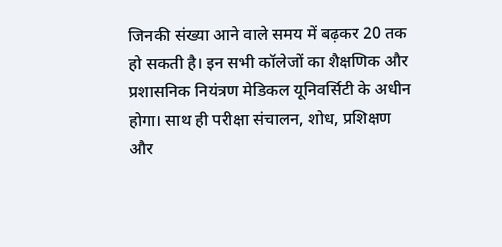जिनकी संख्या आने वाले समय में बढ़कर 20 तक हो सकती है। इन सभी कॉलेजों का शैक्षणिक और प्रशासनिक नियंत्रण मेडिकल यूनिवर्सिटी के अधीन होगा। साथ ही परीक्षा संचालन, शोध, प्रशिक्षण और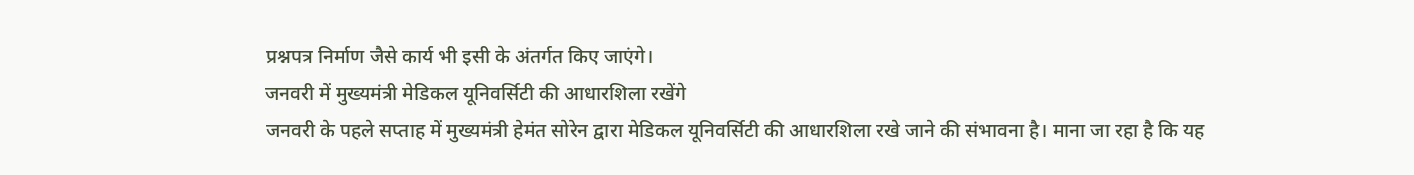प्रश्नपत्र निर्माण जैसे कार्य भी इसी के अंतर्गत किए जाएंगे।
जनवरी में मुख्यमंत्री मेडिकल यूनिवर्सिटी की आधारशिला रखेंगे
जनवरी के पहले सप्ताह में मुख्यमंत्री हेमंत सोरेन द्वारा मेडिकल यूनिवर्सिटी की आधारशिला रखे जाने की संभावना है। माना जा रहा है कि यह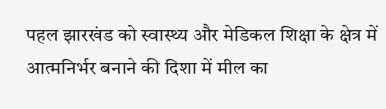पहल झारखंड को स्वास्थ्य और मेडिकल शिक्षा के क्षेत्र में आत्मनिर्भर बनाने की दिशा में मील का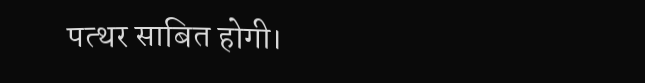पत्थर साबित होगी।